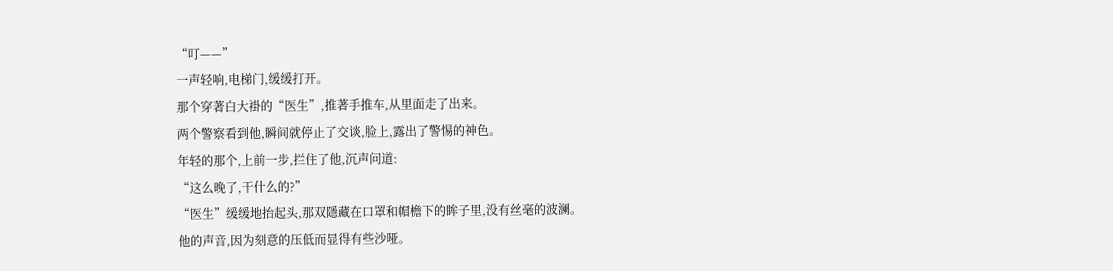“叮——”
一声轻响,电梯门,缓缓打开。
那个穿著白大褂的“医生”,推著手推车,从里面走了出来。
两个警察看到他,瞬间就停止了交谈,脸上,露出了警惕的神色。
年轻的那个,上前一步,拦住了他,沉声问道:
“这么晚了,干什么的?”
“医生”缓缓地抬起头,那双隱藏在口罩和帽檐下的眸子里,没有丝毫的波澜。
他的声音,因为刻意的压低而显得有些沙哑。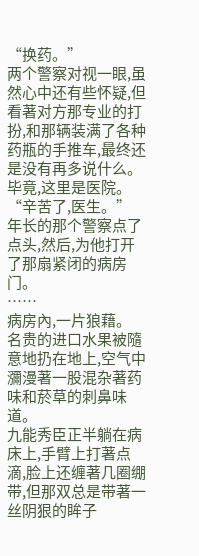“换药。”
两个警察对视一眼,虽然心中还有些怀疑,但看著对方那专业的打扮,和那辆装满了各种药瓶的手推车,最终还是没有再多说什么。
毕竟,这里是医院。
“辛苦了,医生。”
年长的那个警察点了点头,然后,为他打开了那扇紧闭的病房门。
……
病房內,一片狼藉。
名贵的进口水果被隨意地扔在地上,空气中瀰漫著一股混杂著药味和菸草的刺鼻味道。
九能秀臣正半躺在病床上,手臂上打著点滴,脸上还缠著几圈绷带,但那双总是带著一丝阴狠的眸子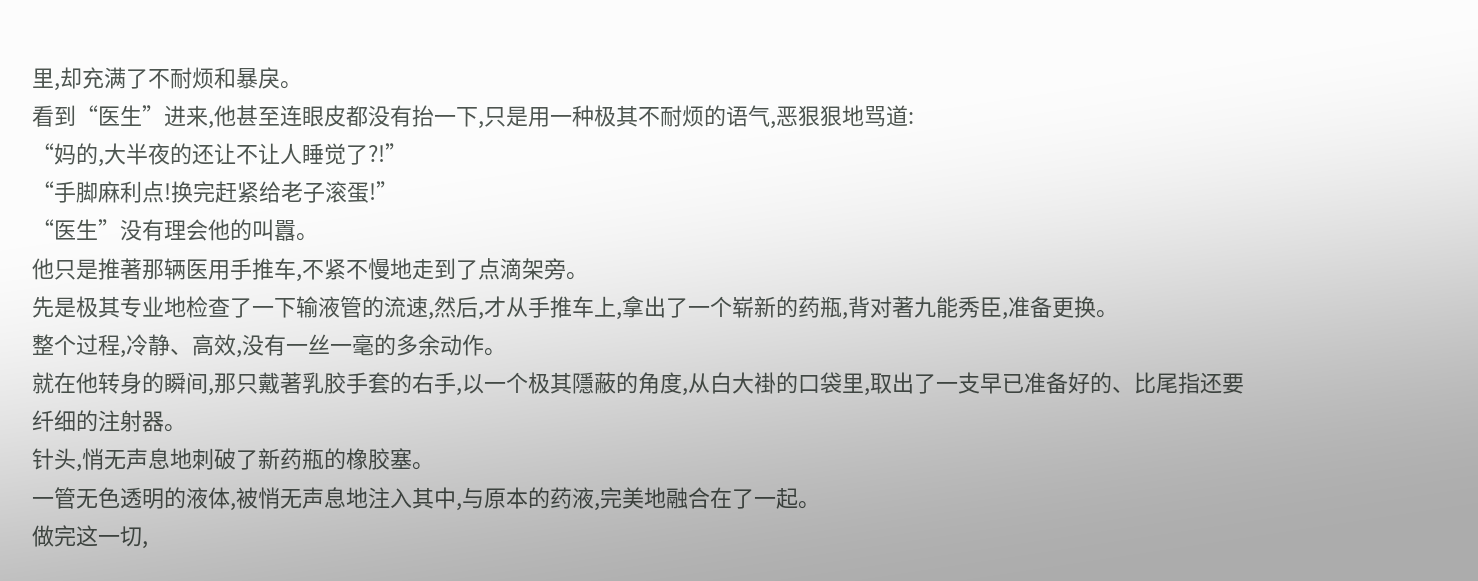里,却充满了不耐烦和暴戾。
看到“医生”进来,他甚至连眼皮都没有抬一下,只是用一种极其不耐烦的语气,恶狠狠地骂道:
“妈的,大半夜的还让不让人睡觉了?!”
“手脚麻利点!换完赶紧给老子滚蛋!”
“医生”没有理会他的叫囂。
他只是推著那辆医用手推车,不紧不慢地走到了点滴架旁。
先是极其专业地检查了一下输液管的流速,然后,才从手推车上,拿出了一个崭新的药瓶,背对著九能秀臣,准备更换。
整个过程,冷静、高效,没有一丝一毫的多余动作。
就在他转身的瞬间,那只戴著乳胶手套的右手,以一个极其隱蔽的角度,从白大褂的口袋里,取出了一支早已准备好的、比尾指还要纤细的注射器。
针头,悄无声息地刺破了新药瓶的橡胶塞。
一管无色透明的液体,被悄无声息地注入其中,与原本的药液,完美地融合在了一起。
做完这一切,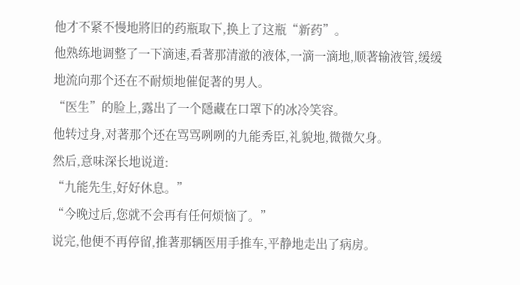他才不紧不慢地將旧的药瓶取下,换上了这瓶“新药”。
他熟练地调整了一下滴速,看著那清澈的液体,一滴一滴地,顺著输液管,缓缓地流向那个还在不耐烦地催促著的男人。
“医生”的脸上,露出了一个隱藏在口罩下的冰冷笑容。
他转过身,对著那个还在骂骂咧咧的九能秀臣,礼貌地,微微欠身。
然后,意味深长地说道:
“九能先生,好好休息。”
“今晚过后,您就不会再有任何烦恼了。”
说完,他便不再停留,推著那辆医用手推车,平静地走出了病房。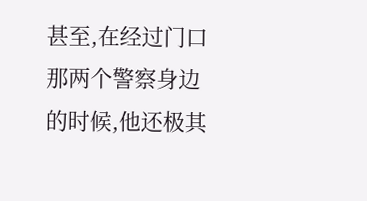甚至,在经过门口那两个警察身边的时候,他还极其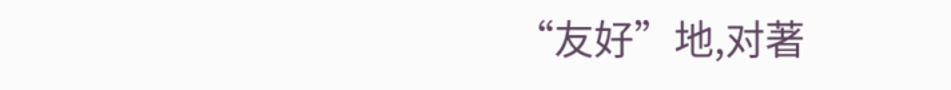“友好”地,对著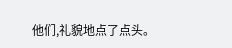他们,礼貌地点了点头。